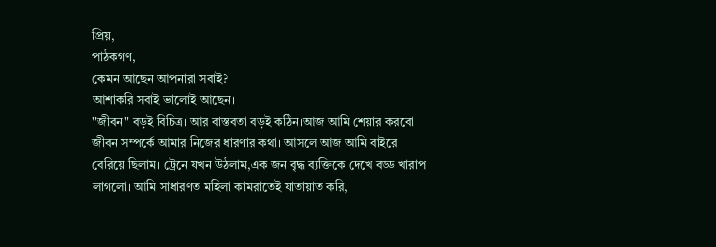প্রিয়,
পাঠকগণ,
কেমন আছেন আপনারা সবাই?
আশাকরি সবাই ভালোই আছেন।
"জীবন" বড়ই বিচিত্র। আর বাস্তবতা বড়ই কঠিন।আজ আমি শেয়ার করবো জীবন সম্পর্কে আমার নিজের ধারণার কথা। আসলে আজ আমি বাইরে বেরিয়ে ছিলাম। ট্রেনে যখন উঠলাম,এক জন বৃদ্ধ ব্যক্তিকে দেখে বড্ড খারাপ লাগলো। আমি সাধারণত মহিলা কামরাতেই যাতায়াত করি,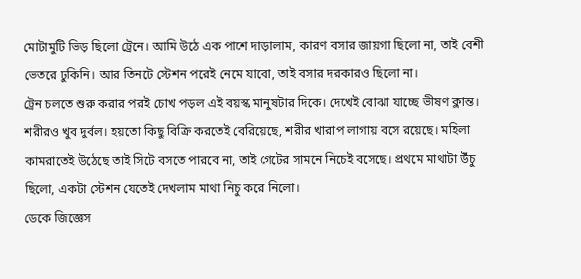মোটামুটি ভিড় ছিলো ট্রেনে। আমি উঠে এক পাশে দাড়ালাম, কারণ বসার জায়গা ছিলো না, তাই বেশী ভেতরে ঢুকিনি। আর তিনটে স্টেশন পরেই নেমে যাবো, তাই বসার দরকারও ছিলো না।
ট্রেন চলতে শুরু করার পরই চোখ পড়ল এই বয়স্ক মানুষটার দিকে। দেখেই বোঝা যাচ্ছে ভীষণ ক্লান্ত। শরীরও খুব দুর্বল। হয়তো কিছু বিক্রি করতেই বেরিয়েছে, শরীর খারাপ লাগায় বসে রয়েছে। মহিলা কামরাতেই উঠেছে তাই সিটে বসতে পারবে না, তাই গেটের সামনে নিচেই বসেছে। প্রথমে মাথাটা উঁচু ছিলো, একটা স্টেশন যেতেই দেখলাম মাথা নিচু করে নিলো।
ডেকে জিজ্ঞেস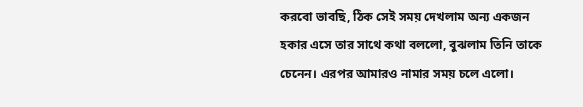করবো ভাবছি, ঠিক সেই সময় দেখলাম অন্য একজন হকার এসে তার সাথে কথা বললো, বুঝলাম তিনি তাকে চেনেন। এরপর আমারও নামার সময় চলে এলো।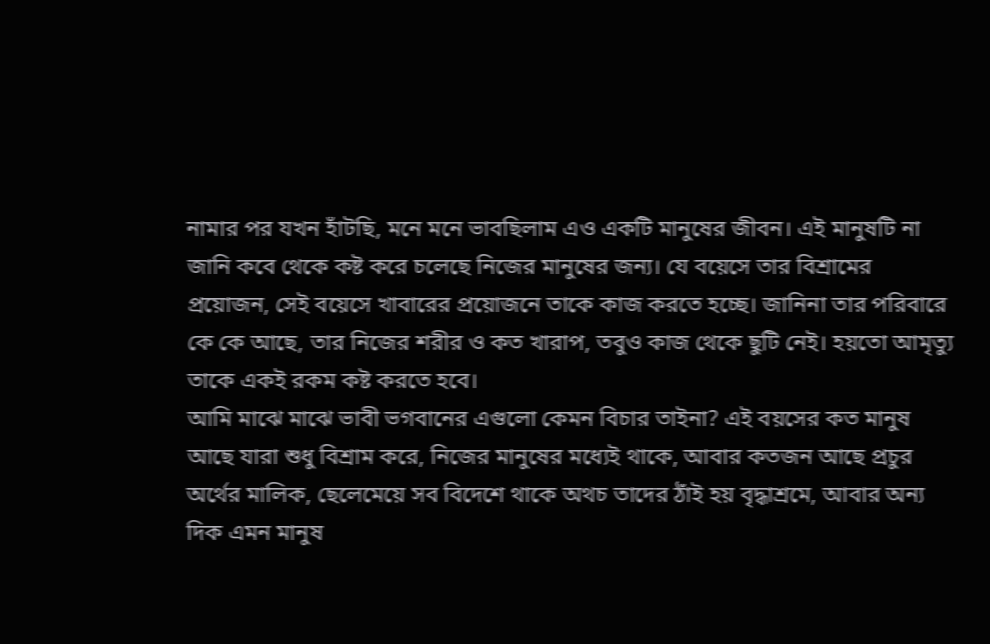নামার পর যখন হাঁটছি, মনে মনে ভাবছিলাম এও একটি মানুষের জীবন। এই মানুষটি না জানি কবে থেকে কষ্ট করে চলেছে নিজের মানুষের জন্য। যে বয়েসে তার বিশ্রামের প্রয়োজন, সেই বয়েসে খাবারের প্রয়োজনে তাকে কাজ করতে হচ্ছে। জানিনা তার পরিবারে কে কে আছে, তার নিজের শরীর ও কত খারাপ, তবুও কাজ থেকে ছুটি নেই। হয়তো আমৃত্যু তাকে একই রকম কষ্ট করতে হবে।
আমি মাঝে মাঝে ভাবী ভগবানের এগুলো কেমন বিচার তাইনা? এই বয়সের কত মানুষ আছে যারা শুধু বিশ্রাম করে, নিজের মানুষের মধ্যেই থাকে, আবার কতজন আছে প্রচুর অর্থের মালিক, ছেলেমেয়ে সব বিদেশে থাকে অথচ তাদের ঠাঁই হয় বৃদ্ধাশ্রমে, আবার অন্য দিক এমন মানুষ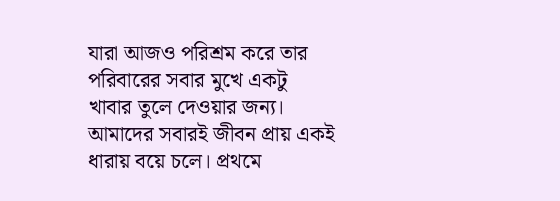যারা আজও পরিশ্রম করে তার পরিবারের সবার মুখে একটু খাবার তুলে দেওয়ার জন্য।
আমাদের সবারই জীবন প্রায় একই ধারায় বয়ে চলে। প্রথমে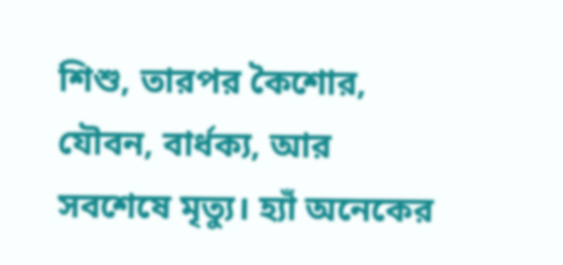শিশু, তারপর কৈশোর, যৌবন, বার্ধক্য, আর সবশেষে মৃত্যু। হ্যাঁ অনেকের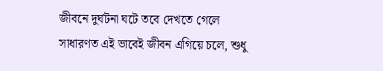জীবনে দুর্ঘটনা ঘটে তবে দেখতে গেলে সাধারণত এই ভাবেই জীবন এগিয়ে চলে, শুধু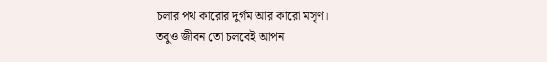চলার পথ কারোর দুর্গম আর কারো মসৃণ।
তবুও জীবন তো চলবেই আপন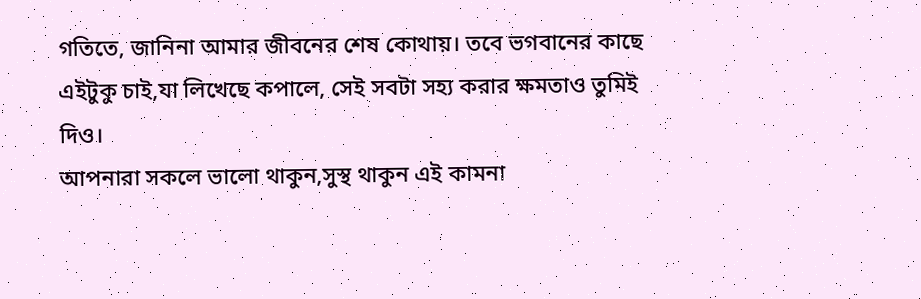গতিতে, জানিনা আমার জীবনের শেষ কোথায়। তবে ভগবানের কাছে এইটুকু চাই,যা লিখেছে কপালে, সেই সবটা সহ্য করার ক্ষমতাও তুমিই দিও।
আপনারা সকলে ভালো থাকুন,সুস্থ থাকুন এই কামনা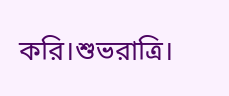করি।শুভরাত্রি।